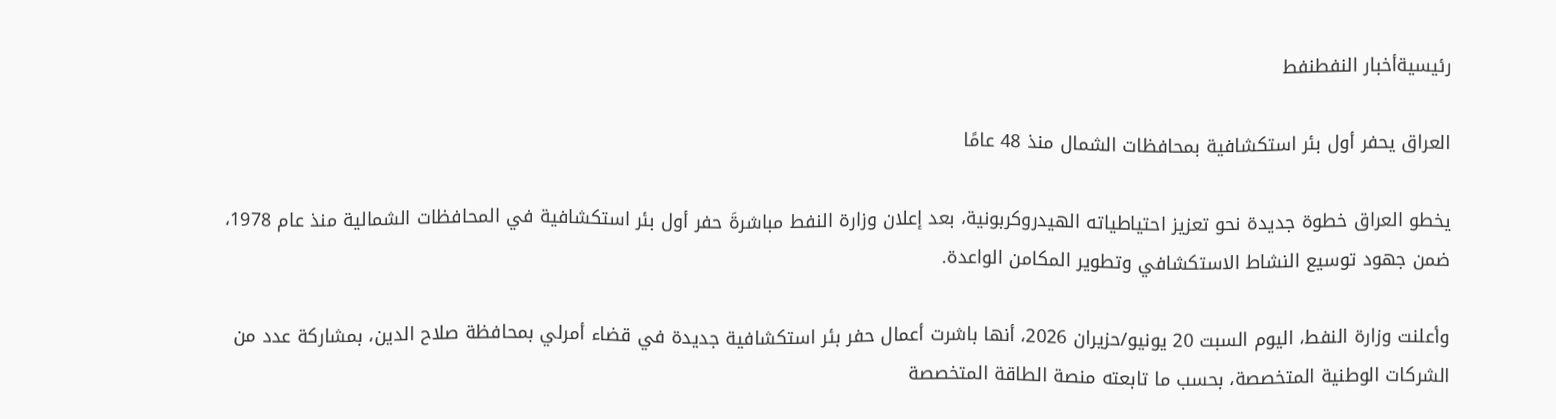رئيسيةأخبار النفطنفط

العراق يحفر أول بئر استكشافية بمحافظات الشمال منذ 48 عامًا

يخطو العراق خطوة جديدة نحو تعزيز احتياطياته الهيدروكربونية، بعد إعلان وزارة النفط مباشرةَ حفر أول بئر استكشافية في المحافظات الشمالية منذ عام 1978، ضمن جهود توسيع النشاط الاستكشافي وتطوير المكامن الواعدة.

وأعلنت وزارة النفط، اليوم السبت 20 يونيو/حزيران 2026، أنها باشرت أعمال حفر بئر استكشافية جديدة في قضاء أمرلي بمحافظة صلاح الدين، بمشاركة عدد من الشركات الوطنية المتخصصة، بحسب ما تابعته منصة الطاقة المتخصصة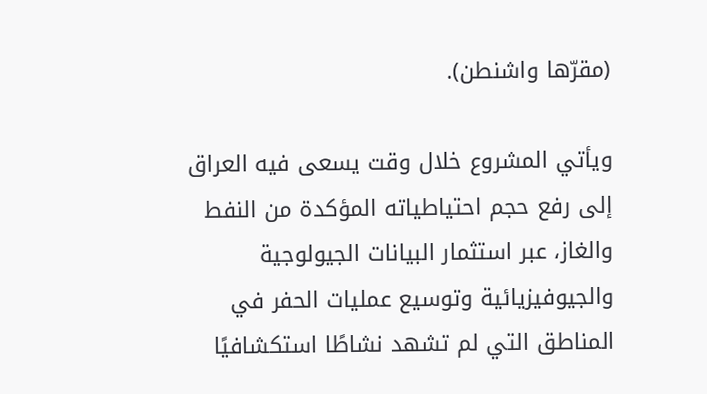(مقرّها واشنطن).

ويأتي المشروع خلال وقت يسعى فيه العراق إلى رفع حجم احتياطياته المؤكدة من النفط والغاز، عبر استثمار البيانات الجيولوجية والجيوفيزيائية وتوسيع عمليات الحفر في المناطق التي لم تشهد نشاطًا استكشافيًا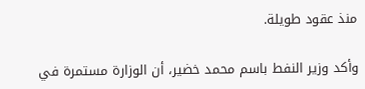منذ عقود طويلة.

وأكد وزير النفط باسم محمد خضير، أن الوزارة مستمرة في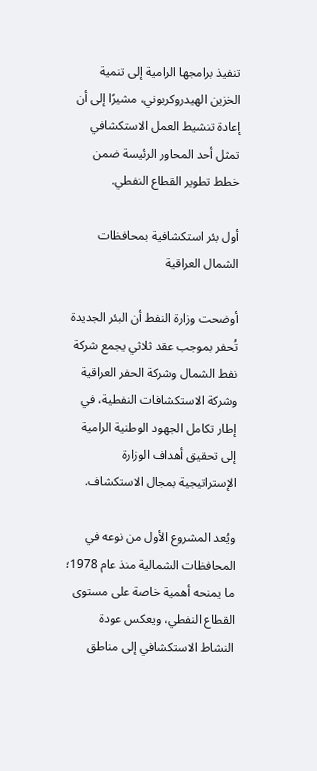تنفيذ برامجها الرامية إلى تنمية الخزين الهيدروكربوني، مشيرًا إلى أن إعادة تنشيط العمل الاستكشافي تمثل أحد المحاور الرئيسة ضمن خطط تطوير القطاع النفطي.

أول بئر استكشافية بمحافظات الشمال العراقية

أوضحت وزارة النفط أن البئر الجديدة تُحفر بموجب عقد ثلاثي يجمع شركة نفط الشمال وشركة الحفر العراقية وشركة الاستكشافات النفطية، في إطار تكامل الجهود الوطنية الرامية إلى تحقيق أهداف الوزارة الإستراتيجية بمجال الاستكشاف.

ويُعد المشروع الأول من نوعه في المحافظات الشمالية منذ عام 1978؛ ما يمنحه أهمية خاصة على مستوى القطاع النفطي، ويعكس عودة النشاط الاستكشافي إلى مناطق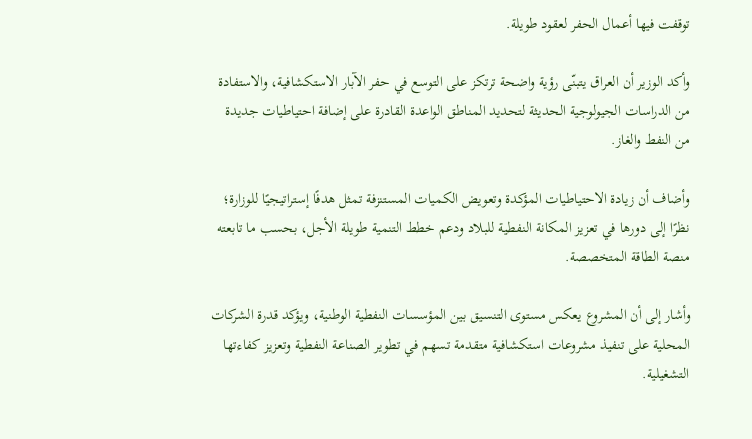توقفت فيها أعمال الحفر لعقود طويلة.

وأكد الوزير أن العراق يتبنّى رؤية واضحة ترتكز على التوسع في حفر الآبار الاستكشافية، والاستفادة من الدراسات الجيولوجية الحديثة لتحديد المناطق الواعدة القادرة على إضافة احتياطيات جديدة من النفط والغاز.

وأضاف أن زيادة الاحتياطيات المؤكدة وتعويض الكميات المستنزفة تمثل هدفًا إستراتيجيًا للوزارة؛ نظرًا إلى دورها في تعزيز المكانة النفطية للبلاد ودعم خطط التنمية طويلة الأجل، بحسب ما تابعته منصة الطاقة المتخصصة.

وأشار إلى أن المشروع يعكس مستوى التنسيق بين المؤسسات النفطية الوطنية، ويؤكد قدرة الشركات المحلية على تنفيذ مشروعات استكشافية متقدمة تسهم في تطوير الصناعة النفطية وتعزيز كفاءتها التشغيلية.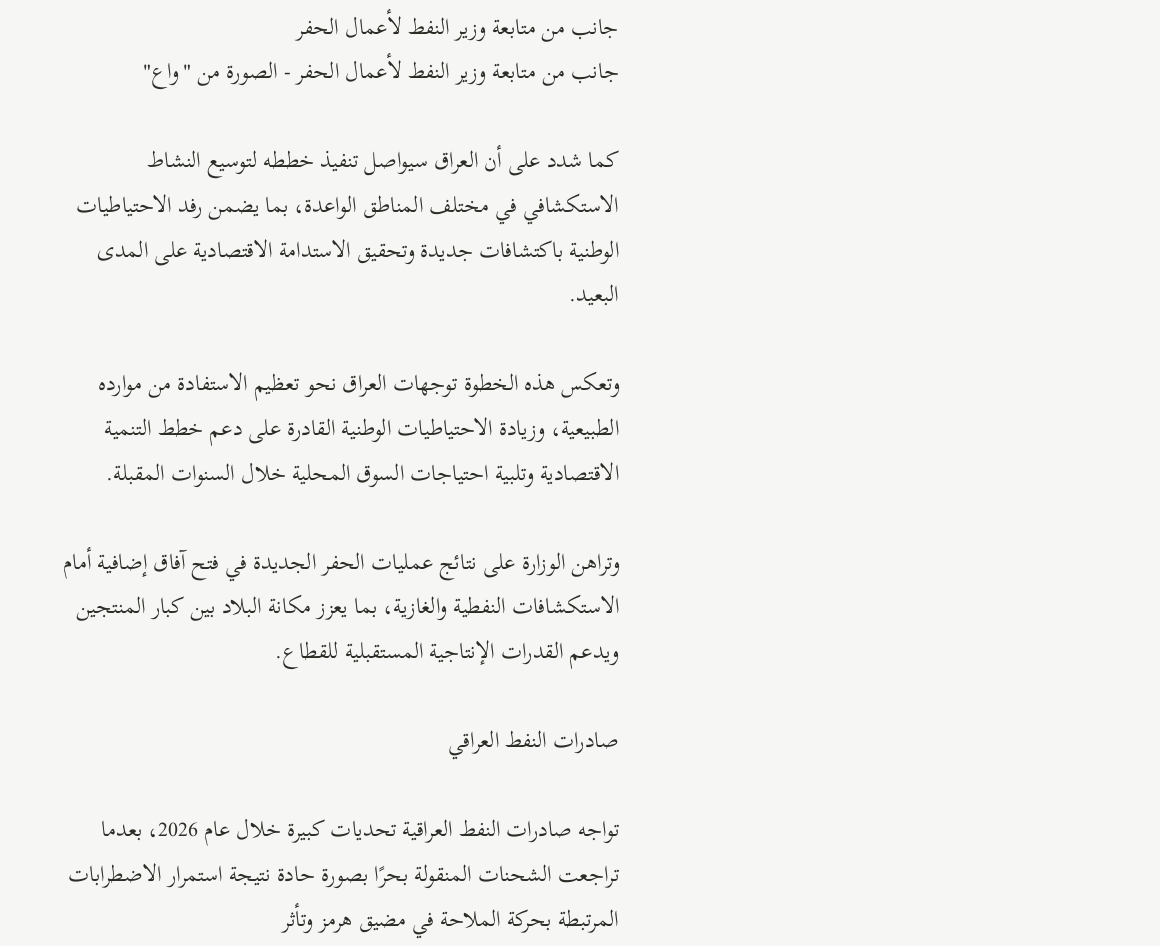جانب من متابعة وزير النفط لأعمال الحفر
جانب من متابعة وزير النفط لأعمال الحفر - الصورة من "واع"

كما شدد على أن العراق سيواصل تنفيذ خططه لتوسيع النشاط الاستكشافي في مختلف المناطق الواعدة، بما يضمن رفد الاحتياطيات الوطنية باكتشافات جديدة وتحقيق الاستدامة الاقتصادية على المدى البعيد.

وتعكس هذه الخطوة توجهات العراق نحو تعظيم الاستفادة من موارده الطبيعية، وزيادة الاحتياطيات الوطنية القادرة على دعم خطط التنمية الاقتصادية وتلبية احتياجات السوق المحلية خلال السنوات المقبلة.

وتراهن الوزارة على نتائج عمليات الحفر الجديدة في فتح آفاق إضافية أمام الاستكشافات النفطية والغازية، بما يعزز مكانة البلاد بين كبار المنتجين ويدعم القدرات الإنتاجية المستقبلية للقطاع.

صادرات النفط العراقي

تواجه صادرات النفط العراقية تحديات كبيرة خلال عام 2026، بعدما تراجعت الشحنات المنقولة بحرًا بصورة حادة نتيجة استمرار الاضطرابات المرتبطة بحركة الملاحة في مضيق هرمز وتأثر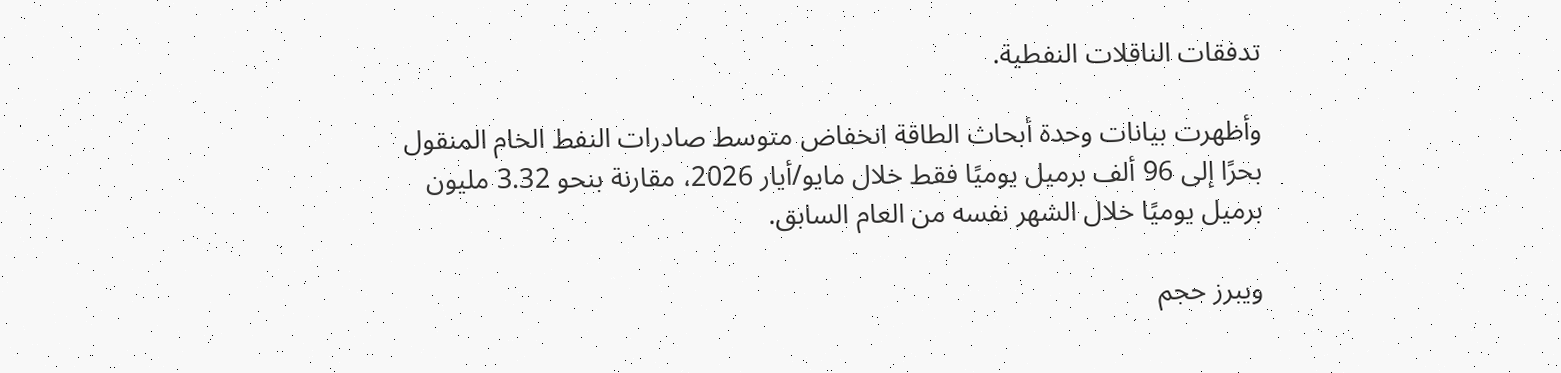تدفقات الناقلات النفطية.

وأظهرت بيانات وحدة أبحاث الطاقة انخفاض متوسط صادرات النفط الخام المنقول بحرًا إلى 96 ألف برميل يوميًا فقط خلال مايو/أيار 2026، مقارنة بنحو 3.32 مليون برميل يوميًا خلال الشهر نفسه من العام السابق.

ويبرز حجم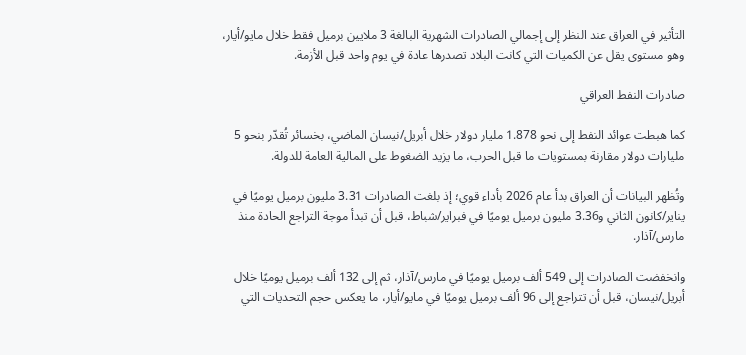التأثير في العراق عند النظر إلى إجمالي الصادرات الشهرية البالغة 3 ملايين برميل فقط خلال مايو/أيار، وهو مستوى يقل عن الكميات التي كانت البلاد تصدرها عادة في يوم واحد قبل الأزمة.

صادرات النفط العراقي

كما هبطت عوائد النفط إلى نحو 1.878 مليار دولار خلال أبريل/نيسان الماضي، بخسائر تُقدّر بنحو 5 مليارات دولار مقارنة بمستويات ما قبل الحرب، ما يزيد الضغوط على المالية العامة للدولة.

وتُظهر البيانات أن العراق بدأ عام 2026 بأداء قوي؛ إذ بلغت الصادرات 3.31 مليون برميل يوميًا في يناير/كانون الثاني و3.36 مليون برميل يوميًا في فبراير/شباط، قبل أن تبدأ موجة التراجع الحادة منذ مارس/آذار.

وانخفضت الصادرات إلى 549 ألف برميل يوميًا في مارس/آذار، ثم إلى 132 ألف برميل يوميًا خلال أبريل/نيسان، قبل أن تتراجع إلى 96 ألف برميل يوميًا في مايو/أيار، ما يعكس حجم التحديات التي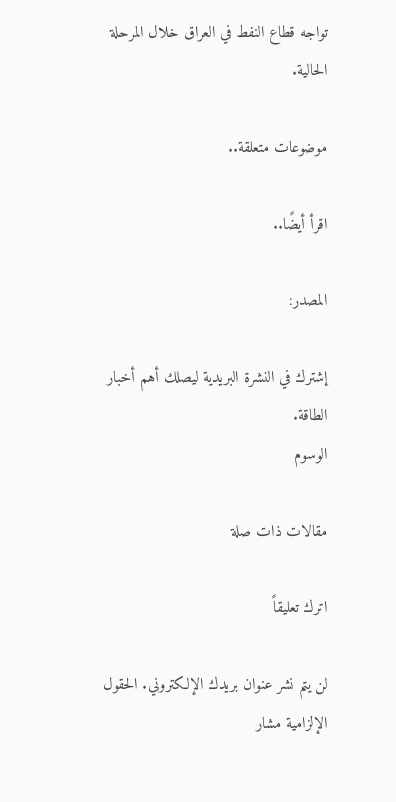تواجه قطاع النفط في العراق خلال المرحلة الحالية.

موضوعات متعلقة..

اقرأ أيضًا..

المصدر:

إشترك في النشرة البريدية ليصلك أهم أخبار الطاقة.
الوسوم

مقالات ذات صلة

اترك تعليقاً

لن يتم نشر عنوان بريدك الإلكتروني. الحقول الإلزامية مشار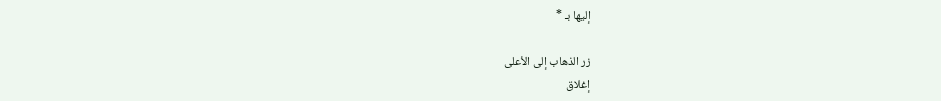إليها بـ *

زر الذهاب إلى الأعلى
إغلاق